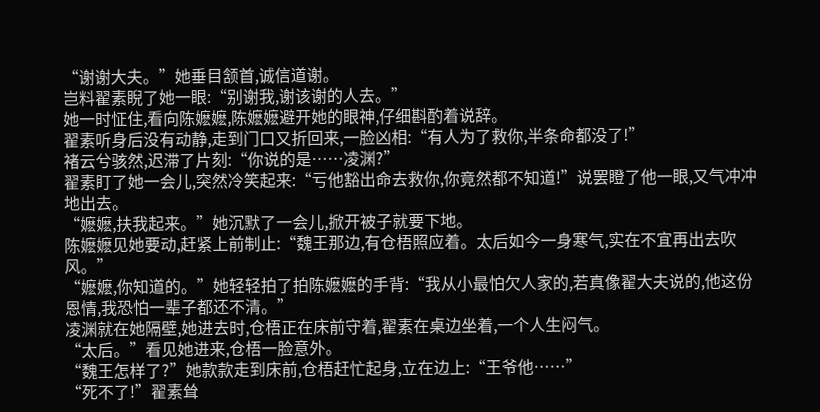“谢谢大夫。”她垂目颔首,诚信道谢。
岂料翟素睨了她一眼:“别谢我,谢该谢的人去。”
她一时怔住,看向陈嬷嬷,陈嬷嬷避开她的眼神,仔细斟酌着说辞。
翟素听身后没有动静,走到门口又折回来,一脸凶相:“有人为了救你,半条命都没了!”
褚云兮骇然,迟滞了片刻:“你说的是……凌渊?”
翟素盯了她一会儿,突然冷笑起来:“亏他豁出命去救你,你竟然都不知道!”说罢瞪了他一眼,又气冲冲地出去。
“嬷嬷,扶我起来。”她沉默了一会儿,掀开被子就要下地。
陈嬷嬷见她要动,赶紧上前制止:“魏王那边,有仓梧照应着。太后如今一身寒气,实在不宜再出去吹风。”
“嬷嬷,你知道的。”她轻轻拍了拍陈嬷嬷的手背:“我从小最怕欠人家的,若真像翟大夫说的,他这份恩情,我恐怕一辈子都还不清。”
凌渊就在她隔壁,她进去时,仓梧正在床前守着,翟素在桌边坐着,一个人生闷气。
“太后。”看见她进来,仓梧一脸意外。
“魏王怎样了?”她款款走到床前,仓梧赶忙起身,立在边上:“王爷他……”
“死不了!”翟素耸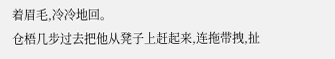着眉毛,冷冷地回。
仓梧几步过去把他从凳子上赶起来,连拖带拽,扯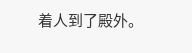着人到了殿外。